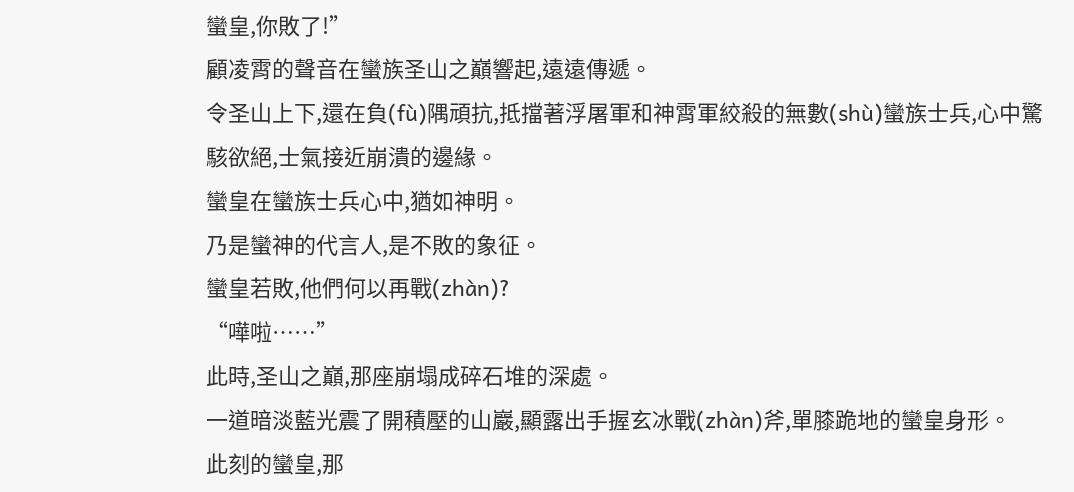蠻皇,你敗了!”
顧凌霄的聲音在蠻族圣山之巔響起,遠遠傳遞。
令圣山上下,還在負(fù)隅頑抗,抵擋著浮屠軍和神霄軍絞殺的無數(shù)蠻族士兵,心中驚駭欲絕,士氣接近崩潰的邊緣。
蠻皇在蠻族士兵心中,猶如神明。
乃是蠻神的代言人,是不敗的象征。
蠻皇若敗,他們何以再戰(zhàn)?
“嘩啦……”
此時,圣山之巔,那座崩塌成碎石堆的深處。
一道暗淡藍光震了開積壓的山巖,顯露出手握玄冰戰(zhàn)斧,單膝跪地的蠻皇身形。
此刻的蠻皇,那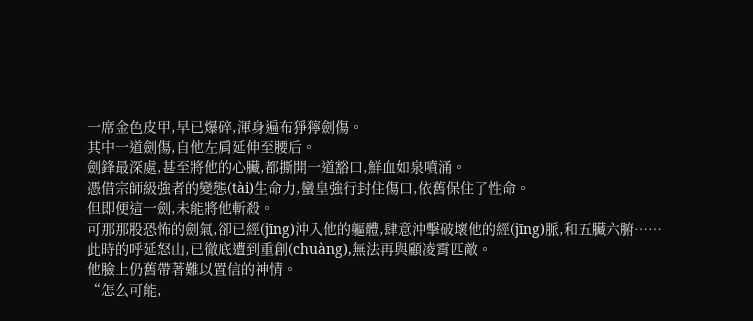一席金色皮甲,早已爆碎,渾身遍布猙獰劍傷。
其中一道劍傷,自他左肩延伸至腰后。
劍鋒最深處,甚至將他的心臟,都撕開一道豁口,鮮血如泉噴涌。
憑借宗師級強者的變態(tài)生命力,蠻皇強行封住傷口,依舊保住了性命。
但即便這一劍,未能將他斬殺。
可那那股恐怖的劍氣,卻已經(jīng)沖入他的軀體,肆意沖擊破壞他的經(jīng)脈,和五臟六腑……
此時的呼延怒山,已徹底遭到重創(chuàng),無法再與顧凌霄匹敵。
他臉上仍舊帶著難以置信的神情。
“怎么可能,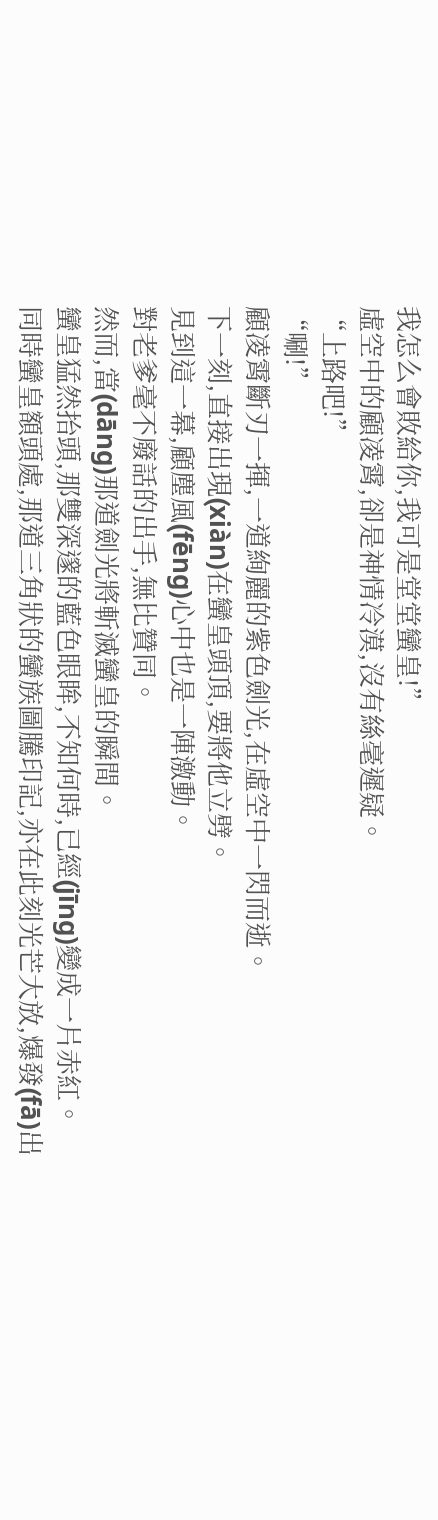我怎么會敗給你,我可是堂堂蠻皇!”
虛空中的顧凌霄,卻是神情冷漠,沒有絲毫遲疑。
“上路吧!”
“唰!”
顧凌霄斷刃一揮,一道絢麗的紫色劍光,在虛空中一閃而逝。
下一刻,直接出現(xiàn)在蠻皇頭頂,要將他立劈。
見到這一幕,顧塵風(fēng)心中也是一陣激動。
對老爹毫不廢話的出手,無比贊同。
然而,當(dāng)那道劍光將斬滅蠻皇的瞬間。
蠻皇猛然抬頭,那雙深邃的藍色眼眸,不知何時,已經(jīng)變成一片赤紅。
同時蠻皇額頭處,那道三角狀的蠻族圖騰印記,亦在此刻光芒大放,爆發(fā)出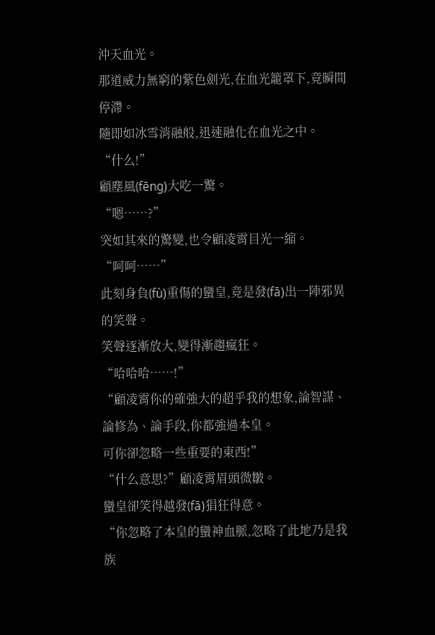沖天血光。
那道威力無窮的紫色劍光,在血光籠罩下,竟瞬間停滯。
隨即如冰雪消融般,迅速融化在血光之中。
“什么!”
顧塵風(fēng)大吃一驚。
“嗯……?”
突如其來的驚變,也令顧凌霄目光一縮。
“呵呵……”
此刻身負(fù)重傷的蠻皇,竟是發(fā)出一陣邪異的笑聲。
笑聲逐漸放大,變得漸趨瘋狂。
“哈哈哈……!”
“顧凌霄你的確強大的超乎我的想象,論智謀、論修為、論手段,你都強過本皇。
可你卻忽略一些重要的東西!”
“什么意思?”顧凌霄眉頭微皺。
蠻皇卻笑得越發(fā)猖狂得意。
“你忽略了本皇的蠻神血脈,忽略了此地乃是我族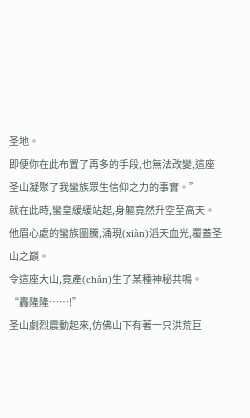圣地。
即便你在此布置了再多的手段,也無法改變,這座圣山凝聚了我蠻族眾生信仰之力的事實。”
就在此時,蠻皇緩緩站起,身軀竟然升空至高天。
他眉心處的蠻族圖騰,涌現(xiàn)滔天血光,覆蓋圣山之巔。
令這座大山,竟產(chǎn)生了某種神秘共鳴。
“轟隆隆……!”
圣山劇烈震動起來,仿佛山下有著一只洪荒巨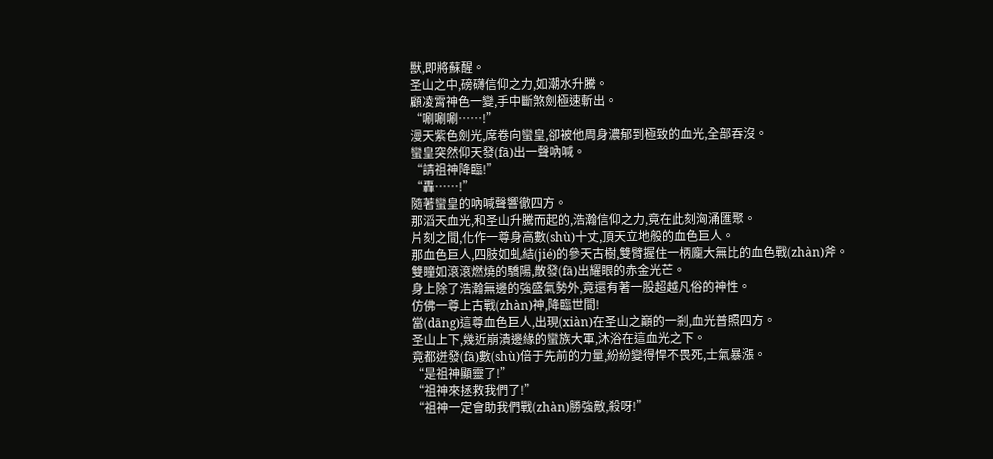獸,即將蘇醒。
圣山之中,磅礴信仰之力,如潮水升騰。
顧凌霄神色一變,手中斷煞劍極速斬出。
“唰唰唰……!”
漫天紫色劍光,席卷向蠻皇,卻被他周身濃郁到極致的血光,全部吞沒。
蠻皇突然仰天發(fā)出一聲吶喊。
“請祖神降臨!”
“轟……!”
隨著蠻皇的吶喊聲響徹四方。
那滔天血光,和圣山升騰而起的,浩瀚信仰之力,竟在此刻洶涌匯聚。
片刻之間,化作一尊身高數(shù)十丈,頂天立地般的血色巨人。
那血色巨人,四肢如虬結(jié)的參天古樹,雙臂握住一柄龐大無比的血色戰(zhàn)斧。
雙瞳如滾滾燃燒的驕陽,散發(fā)出耀眼的赤金光芒。
身上除了浩瀚無邊的強盛氣勢外,竟還有著一股超越凡俗的神性。
仿佛一尊上古戰(zhàn)神,降臨世間!
當(dāng)這尊血色巨人,出現(xiàn)在圣山之巔的一剎,血光普照四方。
圣山上下,幾近崩潰邊緣的蠻族大軍,沐浴在這血光之下。
竟都迸發(fā)數(shù)倍于先前的力量,紛紛變得悍不畏死,士氣暴漲。
“是祖神顯靈了!”
“祖神來拯救我們了!”
“祖神一定會助我們戰(zhàn)勝強敵,殺呀!”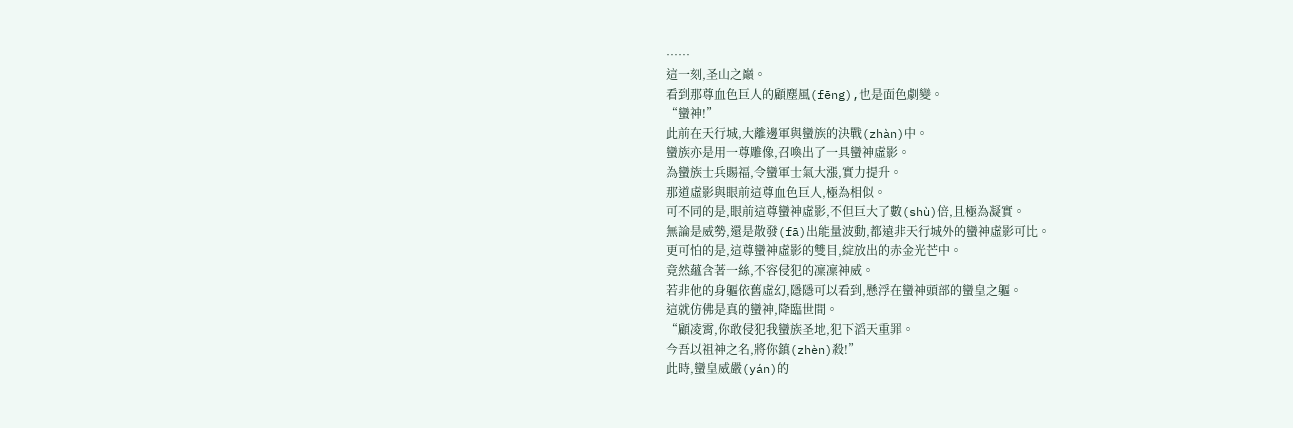……
這一刻,圣山之巔。
看到那尊血色巨人的顧塵風(fēng),也是面色劇變。
“蠻神!”
此前在天行城,大離邊軍與蠻族的決戰(zhàn)中。
蠻族亦是用一尊雕像,召喚出了一具蠻神虛影。
為蠻族士兵賜福,令蠻軍士氣大漲,實力提升。
那道虛影與眼前這尊血色巨人,極為相似。
可不同的是,眼前這尊蠻神虛影,不但巨大了數(shù)倍,且極為凝實。
無論是威勢,還是散發(fā)出能量波動,都遠非天行城外的蠻神虛影可比。
更可怕的是,這尊蠻神虛影的雙目,綻放出的赤金光芒中。
竟然蘊含著一絲,不容侵犯的凜凜神威。
若非他的身軀依舊虛幻,隱隱可以看到,懸浮在蠻神頭部的蠻皇之軀。
這就仿佛是真的蠻神,降臨世間。
“顧凌霄,你敢侵犯我蠻族圣地,犯下滔天重罪。
今吾以祖神之名,將你鎮(zhèn)殺!”
此時,蠻皇威嚴(yán)的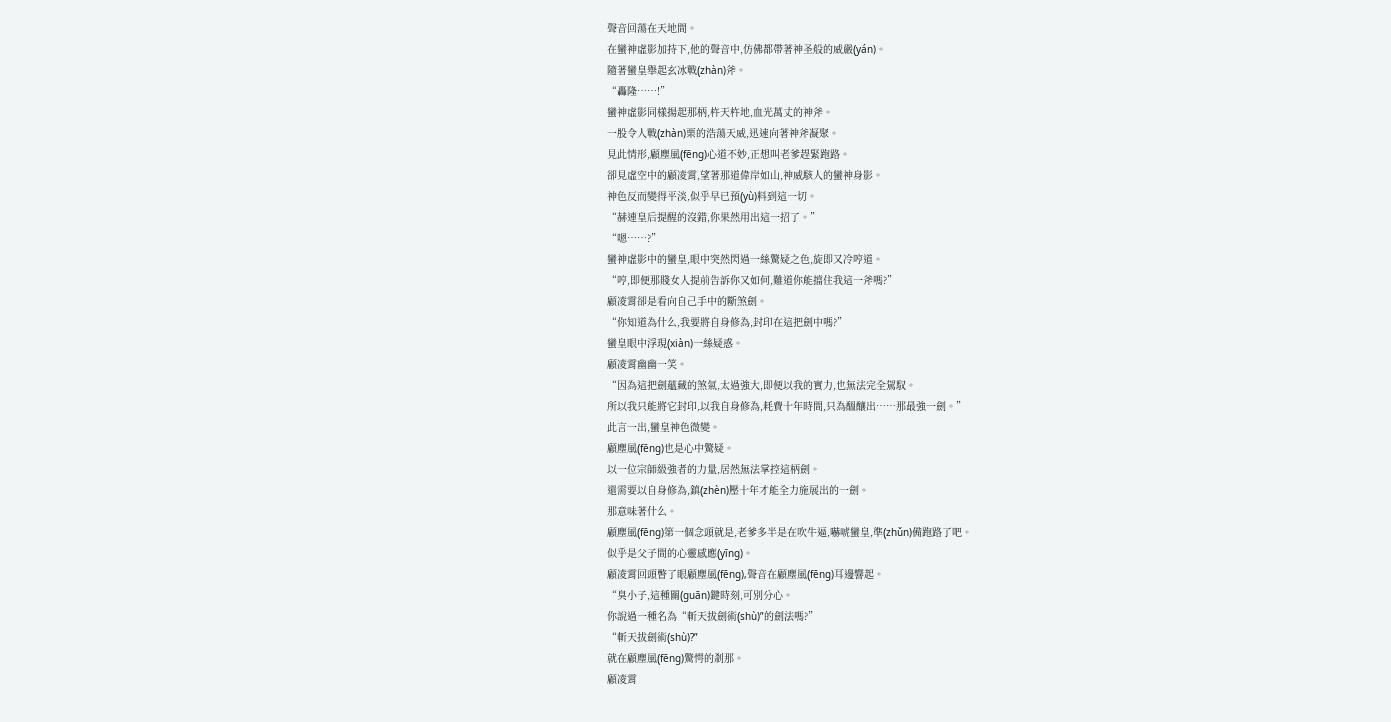聲音回蕩在天地間。
在蠻神虛影加持下,他的聲音中,仿佛都帶著神圣般的威嚴(yán)。
隨著蠻皇舉起玄冰戰(zhàn)斧。
“轟隆……!”
蠻神虛影同樣揚起那柄,杵天杵地,血光萬丈的神斧。
一股令人戰(zhàn)栗的浩蕩天威,迅速向著神斧凝聚。
見此情形,顧塵風(fēng)心道不妙,正想叫老爹趕緊跑路。
卻見虛空中的顧凌霄,望著那道偉岸如山,神威駭人的蠻神身影。
神色反而變得平淡,似乎早已預(yù)料到這一切。
“赫連皇后提醒的沒錯,你果然用出這一招了。”
“嗯……?”
蠻神虛影中的蠻皇,眼中突然閃過一絲驚疑之色,旋即又冷哼道。
“哼,即便那賤女人提前告訴你又如何,難道你能擋住我這一斧嗎?”
顧凌霄卻是看向自己手中的斷煞劍。
“你知道為什么,我要將自身修為,封印在這把劍中嗎?”
蠻皇眼中浮現(xiàn)一絲疑惑。
顧凌霄幽幽一笑。
“因為這把劍蘊藏的煞氣,太過強大,即便以我的實力,也無法完全駕馭。
所以我只能將它封印,以我自身修為,耗費十年時間,只為醞釀出……那最強一劍。”
此言一出,蠻皇神色微變。
顧塵風(fēng)也是心中驚疑。
以一位宗師級強者的力量,居然無法掌控這柄劍。
還需要以自身修為,鎮(zhèn)壓十年才能全力施展出的一劍。
那意味著什么。
顧塵風(fēng)第一個念頭就是,老爹多半是在吹牛逼,嚇唬蠻皇,準(zhǔn)備跑路了吧。
似乎是父子間的心靈感應(yīng)。
顧凌霄回頭瞥了眼顧塵風(fēng),聲音在顧塵風(fēng)耳邊響起。
“臭小子,這種關(guān)鍵時刻,可別分心。
你說過一種名為“斬天拔劍術(shù)”的劍法嗎?”
“斬天拔劍術(shù)?”
就在顧塵風(fēng)驚愕的剎那。
顧凌霄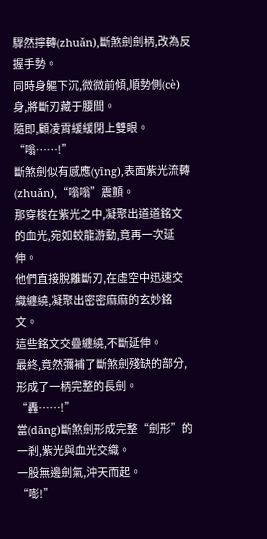驟然擰轉(zhuǎn),斷煞劍劍柄,改為反握手勢。
同時身軀下沉,微微前傾,順勢側(cè)身,將斷刃藏于腰間。
隨即,顧凌霄緩緩閉上雙眼。
“嗡……!”
斷煞劍似有感應(yīng),表面紫光流轉(zhuǎn),“嗡嗡”震顫。
那穿梭在紫光之中,凝聚出道道銘文的血光,宛如蛟龍游動,竟再一次延伸。
他們直接脫離斷刃,在虛空中迅速交織纏繞,凝聚出密密麻麻的玄妙銘文。
這些銘文交疊纏繞,不斷延伸。
最終,竟然彌補了斷煞劍殘缺的部分,形成了一柄完整的長劍。
“轟……!”
當(dāng)斷煞劍形成完整“劍形”的一剎,紫光與血光交織。
一股無邊劍氣,沖天而起。
“嘭!”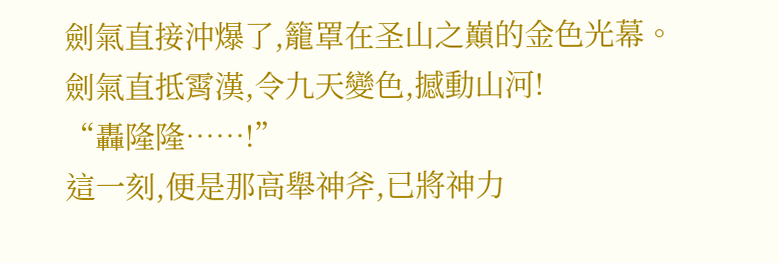劍氣直接沖爆了,籠罩在圣山之巔的金色光幕。
劍氣直抵霄漢,令九天變色,撼動山河!
“轟隆隆……!”
這一刻,便是那高舉神斧,已將神力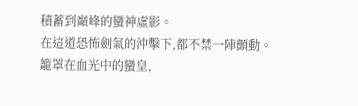積蓄到巔峰的蠻神虛影。
在這道恐怖劍氣的沖擊下,都不禁一陣顫動。
籠罩在血光中的蠻皇,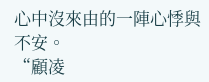心中沒來由的一陣心悸與不安。
“顧凌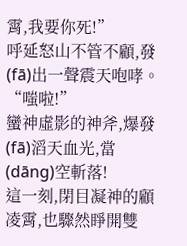霄,我要你死!”
呼延怒山不管不顧,發(fā)出一聲震天咆哮。
“嗤啦!”
蠻神虛影的神斧,爆發(fā)滔天血光,當(dāng)空斬落!
這一刻,閉目凝神的顧凌霄,也驟然睜開雙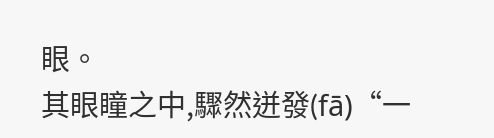眼。
其眼瞳之中,驟然迸發(fā)“一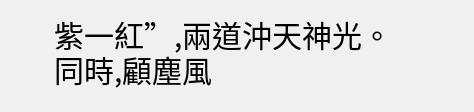紫一紅”,兩道沖天神光。
同時,顧塵風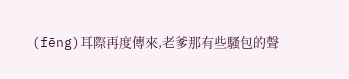(fēng)耳際再度傳來,老爹那有些騷包的聲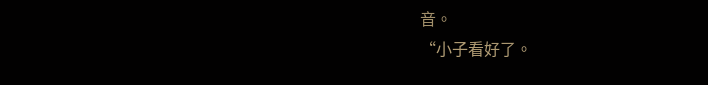音。
“小子看好了。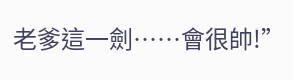老爹這一劍……會很帥!”